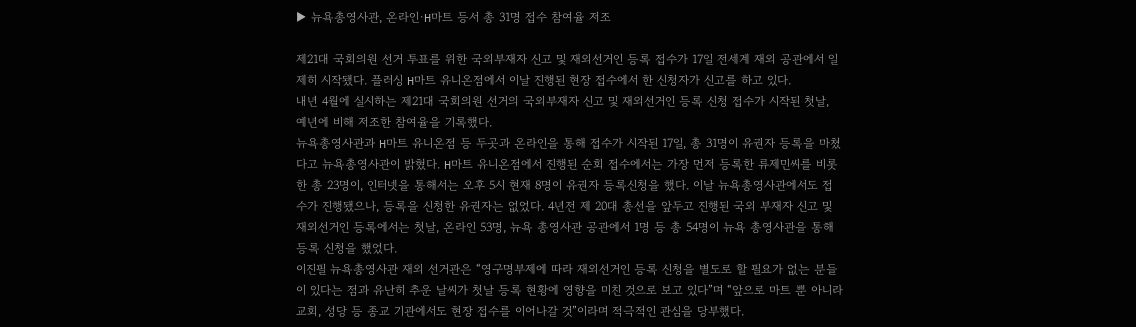▶ 뉴욕총영사관, 온라인·H마트 등서 총 31명 접수 참여율 저조

제21대 국회의원 선거 투표를 위한 국외부재자 신고 및 재외선거인 등록 접수가 17일 전세계 재외 공관에서 일제히 시작됐다. 플러싱 H마트 유니온점에서 이날 진행된 현장 접수에서 한 신청자가 신고를 하고 있다.
내년 4월에 실시하는 제21대 국회의원 선거의 국외부재자 신고 및 재외선거인 등록 신청 접수가 시작된 첫날, 예년에 비해 저조한 참여율을 기록했다.
뉴욕총영사관과 H마트 유니온점 등 두곳과 온라인을 통해 접수가 시작된 17일, 총 31명이 유권자 등록을 마쳤다고 뉴욕총영사관이 밝혔다. H마트 유니온점에서 진행된 순회 접수에서는 가장 먼저 등록한 류제민씨를 비롯한 총 23명이, 인터넷을 통해서는 오후 5시 현재 8명이 유권자 등록신청을 했다. 이날 뉴욕총영사관에서도 접수가 진행됐으나, 등록을 신청한 유권자는 없었다. 4년전 제 20대 총선을 앞두고 진행된 국외 부재자 신고 및 재외선거인 등록에서는 첫날, 온라인 53명, 뉴욕 총영사관 공관에서 1명 등 총 54명이 뉴욕 총영사관을 통해 등록 신청을 했었다.
이진필 뉴욕총영사관 재외 선거관은 “영구명부제에 따라 재외선거인 등록 신청을 별도로 할 필요가 없는 분들이 있다는 점과 유난히 추운 날씨가 첫날 등록 현황에 영향을 미친 것으로 보고 있다”며 “앞으로 마트 뿐 아니라 교회, 성당 등 종교 기관에서도 현장 접수를 이어나갈 것”이라며 적극적인 관심을 당부했다.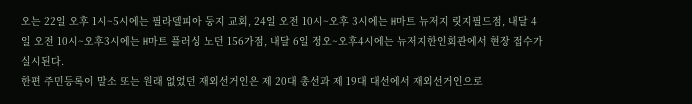오는 22일 오후 1시~5시에는 필라델피아 둥지 교회, 24일 오전 10시~오후 3시에는 H마트 뉴저지 릿지필드점, 내달 4일 오전 10시~오후3시에는 H마트 플러싱 노던 156가점, 내달 6일 정오~오후4시에는 뉴저지한인회관에서 현장 접수가 실시된다.
한편 주민등록이 말소 또는 원래 없었던 재외선거인은 제 20대 총선과 제 19대 대선에서 재외선거인으로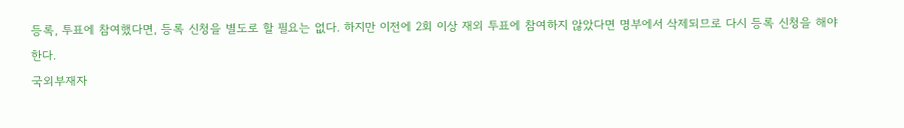등록, 투표에 참여했다면, 등록 신청을 별도로 할 필요는 없다. 하지만 이전에 2회 이상 재외 투표에 참여하지 않았다면 명부에서 삭제되므로 다시 등록 신청을 해야 한다.
국외부재자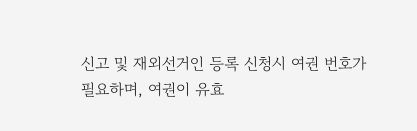신고 및 재외선거인 등록 신청시 여권 번호가 필요하며, 여권이 유효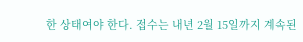한 상태여야 한다. 접수는 내년 2월 15일까지 계속된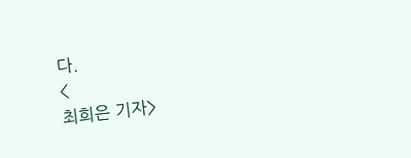다.
<
최희은 기자>